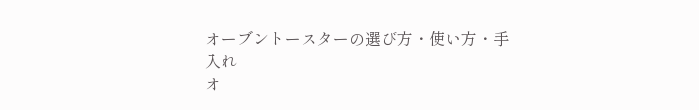オーブントースターの選び方・使い方・手入れ
オ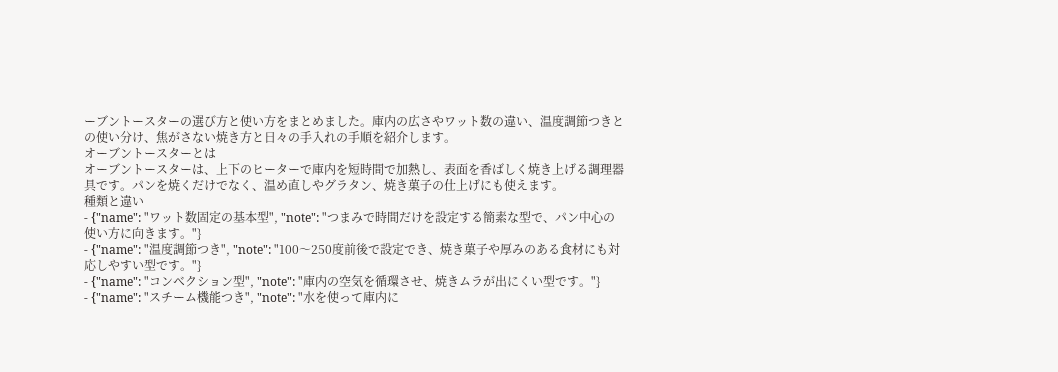ーブントースターの選び方と使い方をまとめました。庫内の広さやワット数の違い、温度調節つきとの使い分け、焦がさない焼き方と日々の手入れの手順を紹介します。
オーブントースターとは
オーブントースターは、上下のヒーターで庫内を短時間で加熱し、表面を香ばしく焼き上げる調理器具です。パンを焼くだけでなく、温め直しやグラタン、焼き菓子の仕上げにも使えます。
種類と違い
- {"name": "ワット数固定の基本型", "note": "つまみで時間だけを設定する簡素な型で、パン中心の使い方に向きます。"}
- {"name": "温度調節つき", "note": "100〜250度前後で設定でき、焼き菓子や厚みのある食材にも対応しやすい型です。"}
- {"name": "コンベクション型", "note": "庫内の空気を循環させ、焼きムラが出にくい型です。"}
- {"name": "スチーム機能つき", "note": "水を使って庫内に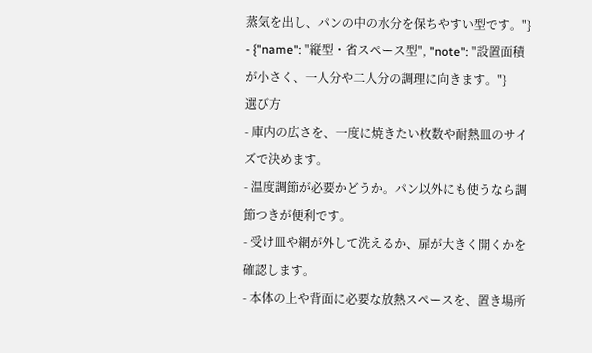蒸気を出し、パンの中の水分を保ちやすい型です。"}
- {"name": "縦型・省スペース型", "note": "設置面積が小さく、一人分や二人分の調理に向きます。"}
選び方
- 庫内の広さを、一度に焼きたい枚数や耐熱皿のサイズで決めます。
- 温度調節が必要かどうか。パン以外にも使うなら調節つきが便利です。
- 受け皿や網が外して洗えるか、扉が大きく開くかを確認します。
- 本体の上や背面に必要な放熱スペースを、置き場所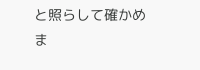と照らして確かめま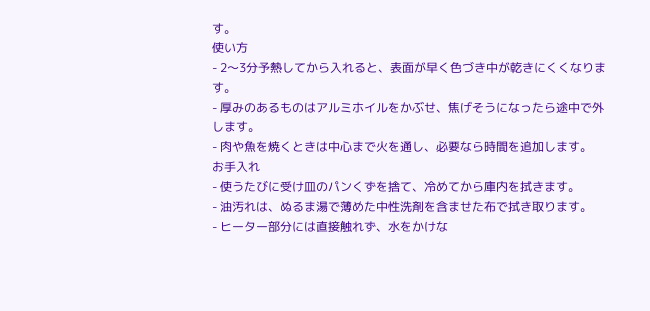す。
使い方
- 2〜3分予熱してから入れると、表面が早く色づき中が乾きにくくなります。
- 厚みのあるものはアルミホイルをかぶせ、焦げそうになったら途中で外します。
- 肉や魚を焼くときは中心まで火を通し、必要なら時間を追加します。
お手入れ
- 使うたびに受け皿のパンくずを捨て、冷めてから庫内を拭きます。
- 油汚れは、ぬるま湯で薄めた中性洗剤を含ませた布で拭き取ります。
- ヒーター部分には直接触れず、水をかけな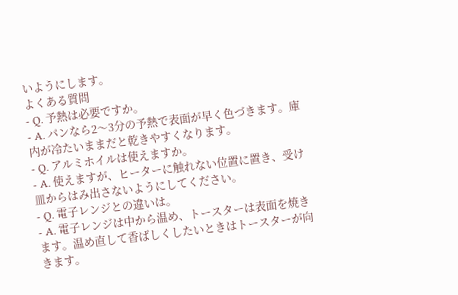いようにします。
よくある質問
- Q. 予熱は必要ですか。
- A. パンなら2〜3分の予熱で表面が早く色づきます。庫内が冷たいままだと乾きやすくなります。
- Q. アルミホイルは使えますか。
- A. 使えますが、ヒーターに触れない位置に置き、受け皿からはみ出さないようにしてください。
- Q. 電子レンジとの違いは。
- A. 電子レンジは中から温め、トースターは表面を焼きます。温め直して香ばしくしたいときはトースターが向きます。